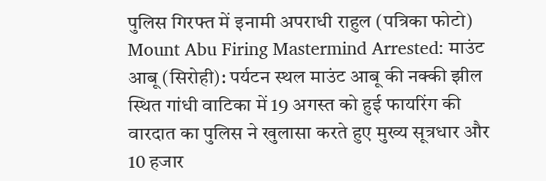पुलिस गिरफ्त में इनामी अपराधी राहुल (पत्रिका फोटो)
Mount Abu Firing Mastermind Arrested: माउंट आबू (सिरोही): पर्यटन स्थल माउंट आबू की नक्की झील स्थित गांधी वाटिका में 19 अगस्त को हुई फायरिंग की वारदात का पुलिस ने खुलासा करते हुए मुख्य सूत्रधार और 10 हजार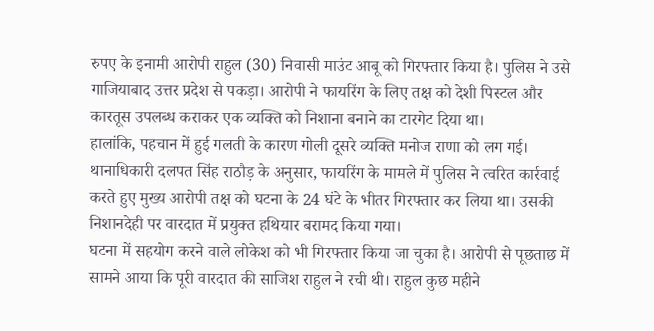रुपए के इनामी आरोपी राहुल (30) निवासी माउंट आबू को गिरफ्तार किया है। पुलिस ने उसे गाजियाबाद उत्तर प्रदेश से पकड़ा। आरोपी ने फायरिंग के लिए तक्ष को देशी पिस्टल और कारतूस उपलब्ध कराकर एक व्यक्ति को निशाना बनाने का टारगेट दिया था।
हालांकि, पहचान में हुई गलती के कारण गोली दूसरे व्यक्ति मनोज राणा को लग गई। थानाधिकारी दलपत सिंह राठौड़ के अनुसार, फायरिंग के मामले में पुलिस ने त्वरित कार्रवाई करते हुए मुख्य आरोपी तक्ष को घटना के 24 घंटे के भीतर गिरफ्तार कर लिया था। उसकी निशानदेही पर वारदात में प्रयुक्त हथियार बरामद किया गया।
घटना में सहयोग करने वाले लोकेश को भी गिरफ्तार किया जा चुका है। आरोपी से पूछताछ में सामने आया कि पूरी वारदात की साजिश राहुल ने रची थी। राहुल कुछ महीने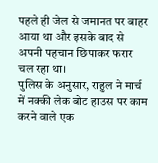पहले ही जेल से जमानत पर बाहर आया था और इसके बाद से अपनी पहचान छिपाकर फरार चल रहा था।
पुलिस के अनुसार, राहुल ने मार्च में नक्की लेक बोट हाउस पर काम करने वाले एक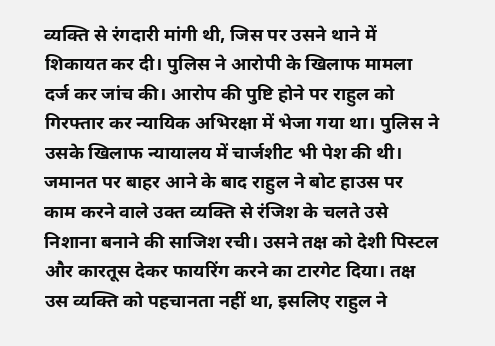व्यक्ति से रंगदारी मांगी थी, जिस पर उसने थाने में शिकायत कर दी। पुलिस ने आरोपी के खिलाफ मामला दर्ज कर जांच की। आरोप की पुष्टि होने पर राहुल को गिरफ्तार कर न्यायिक अभिरक्षा में भेजा गया था। पुलिस ने उसके खिलाफ न्यायालय में चार्जशीट भी पेश की थी।
जमानत पर बाहर आने के बाद राहुल ने बोट हाउस पर काम करने वाले उक्त व्यक्ति से रंजिश के चलते उसे निशाना बनाने की साजिश रची। उसने तक्ष को देशी पिस्टल और कारतूस देकर फायरिंग करने का टारगेट दिया। तक्ष उस व्यक्ति को पहचानता नहीं था, इसलिए राहुल ने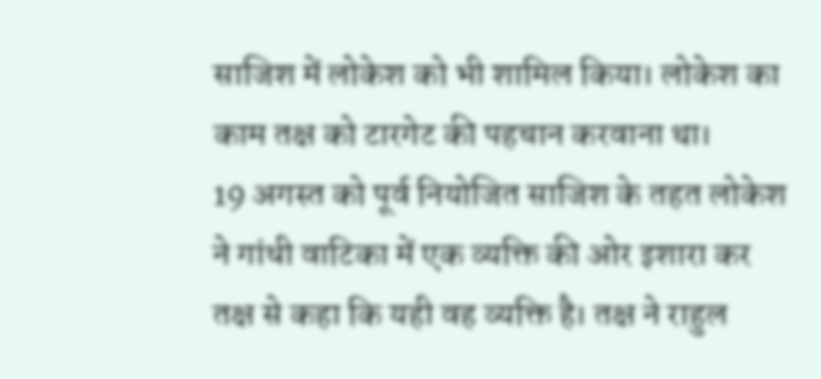साजिश में लोकेश को भी शामिल किया। लोकेश का काम तक्ष को टारगेट की पहचान करवाना था।
19 अगस्त को पूर्व नियोजित साजिश के तहत लोकेश ने गांधी वाटिका में एक व्यक्ति की ओर इशारा कर तक्ष से कहा कि यही वह व्यक्ति है। तक्ष ने राहुल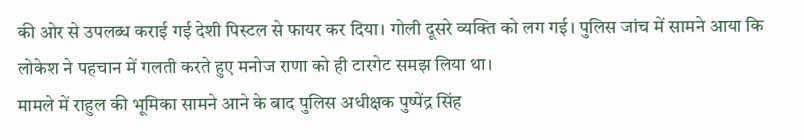की ओर से उपलब्ध कराई गई देशी पिस्टल से फायर कर दिया। गोली दूसरे व्यक्ति को लग गई। पुलिस जांच में सामने आया कि लोकेश ने पहचान में गलती करते हुए मनोज राणा को ही टारगेट समझ लिया था।
मामले में राहुल की भूमिका सामने आने के बाद पुलिस अधीक्षक पुष्पेंद्र सिंह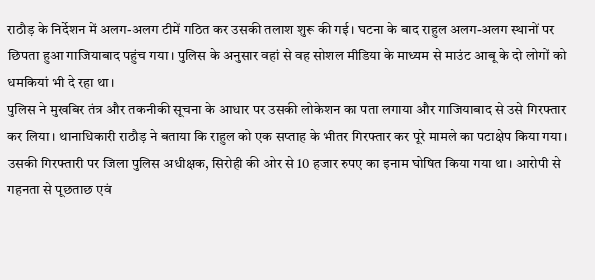राठौड़ के निर्देशन में अलग-अलग टीमें गठित कर उसकी तलाश शुरू की गई। घटना के बाद राहुल अलग-अलग स्थानों पर छिपता हुआ गाजियाबाद पहुंच गया। पुलिस के अनुसार वहां से वह सोशल मीडिया के माध्यम से माउंट आबू के दो लोगों को धमकियां भी दे रहा था।
पुलिस ने मुखबिर तंत्र और तकनीकी सूचना के आधार पर उसकी लोकेशन का पता लगाया और गाजियाबाद से उसे गिरफ्तार कर लिया। थानाधिकारी राठौड़ ने बताया कि राहुल को एक सप्ताह के भीतर गिरफ्तार कर पूरे मामले का पटाक्षेप किया गया। उसकी गिरफ्तारी पर जिला पुलिस अधीक्षक, सिरोही की ओर से 10 हजार रुपए का इनाम घोषित किया गया था। आरोपी से गहनता से पूछताछ एवं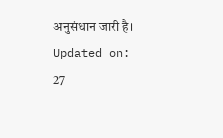अनुसंधान जारी है।
Updated on:
27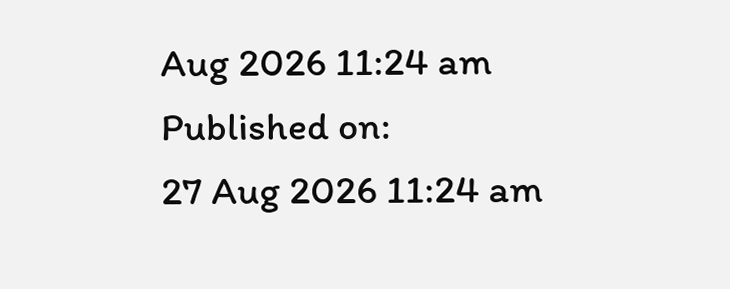Aug 2026 11:24 am
Published on:
27 Aug 2026 11:24 am